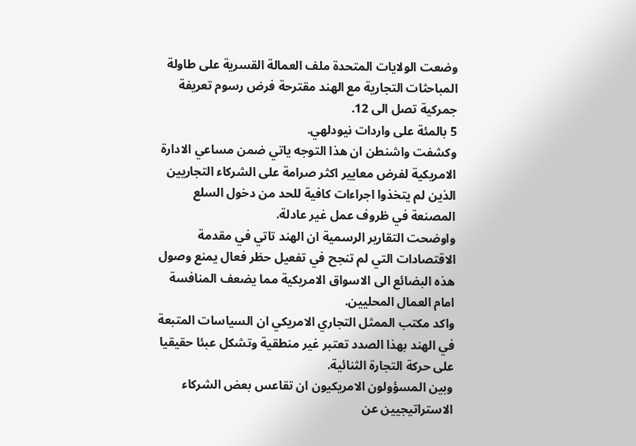وضعت الولايات المتحدة ملف العمالة القسرية على طاولة المباحثات التجارية مع الهند مقترحة فرض رسوم تعريفة جمركية تصل الى 12.
5 بالمئة على واردات نيودلهي.
وكشفت واشنطن ان هذا التوجه ياتي ضمن مساعي الادارة الامريكية لفرض معايير اكثر صرامة على الشركاء التجاريين الذين لم يتخذوا اجراءات كافية للحد من دخول السلع المصنعة في ظروف عمل غير عادلة.
واوضحت التقارير الرسمية ان الهند تاتي في مقدمة الاقتصادات التي لم تنجح في تفعيل حظر فعال يمنع وصول هذه البضائع الى الاسواق الامريكية مما يضعف المنافسة امام العمال المحليين.
واكد مكتب الممثل التجاري الامريكي ان السياسات المتبعة في الهند بهذا الصدد تعتبر غير منطقية وتشكل عبئا حقيقيا على حركة التجارة الثنائية.
وبين المسؤولون الامريكيون ان تقاعس بعض الشركاء الاستراتيجيين عن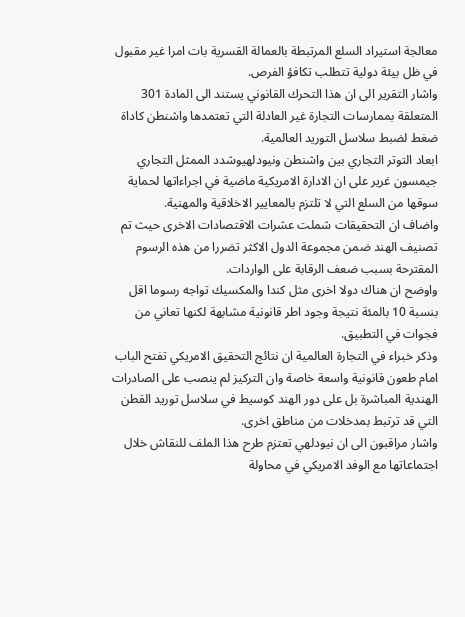معالجة استيراد السلع المرتبطة بالعمالة القسرية بات امرا غير مقبول في ظل بيئة دولية تتطلب تكافؤ الفرص.
واشار التقرير الى ان هذا التحرك القانوني يستند الى المادة 301 المتعلقة بممارسات التجارة غير العادلة التي تعتمدها واشنطن كاداة ضغط لضبط سلاسل التوريد العالمية.
ابعاد التوتر التجاري بين واشنطن ونيودلهيوشدد الممثل التجاري جيمسون غرير على ان الادارة الامريكية ماضية في اجراءاتها لحماية سوقها من السلع التي لا تلتزم بالمعايير الاخلاقية والمهنية.
واضاف ان التحقيقات شملت عشرات الاقتصادات الاخرى حيث تم تصنيف الهند ضمن مجموعة الدول الاكثر تضررا من هذه الرسوم المقترحة بسبب ضعف الرقابة على الواردات.
واوضح ان هناك دولا اخرى مثل كندا والمكسيك تواجه رسوما اقل بنسبة 10 بالمئة نتيجة وجود اطر قانونية مشابهة لكنها تعاني من فجوات في التطبيق.
وذكر خبراء في التجارة العالمية ان نتائج التحقيق الامريكي تفتح الباب امام طعون قانونية واسعة خاصة وان التركيز لم ينصب على الصادرات الهندية المباشرة بل على دور الهند كوسيط في سلاسل توريد القطن التي قد ترتبط بمدخلات من مناطق اخرى.
واشار مراقبون الى ان نيودلهي تعتزم طرح هذا الملف للنقاش خلال اجتماعاتها مع الوفد الامريكي في محاولة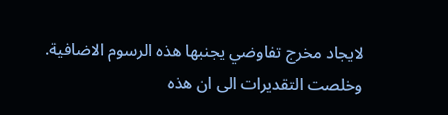لايجاد مخرج تفاوضي يجنبها هذه الرسوم الاضافية.
وخلصت التقديرات الى ان هذه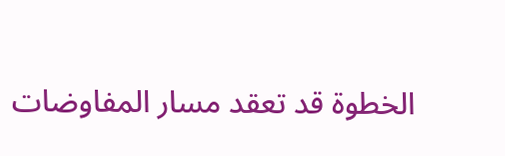الخطوة قد تعقد مسار المفاوضات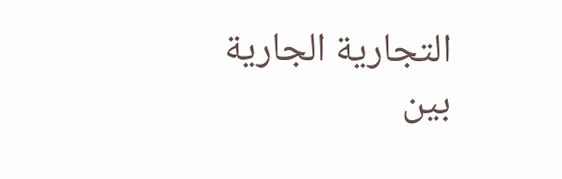التجارية الجارية بين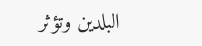البلدين وتؤثر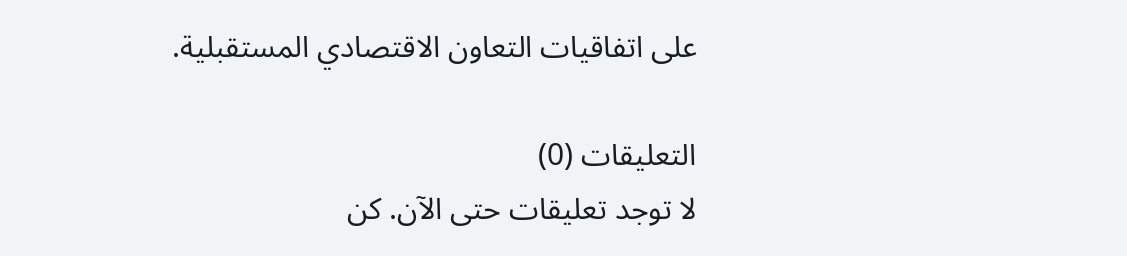على اتفاقيات التعاون الاقتصادي المستقبلية.

التعليقات (0)
لا توجد تعليقات حتى الآن. كن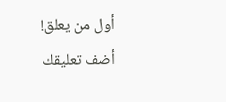أول من يعلق!
أضف تعليقك